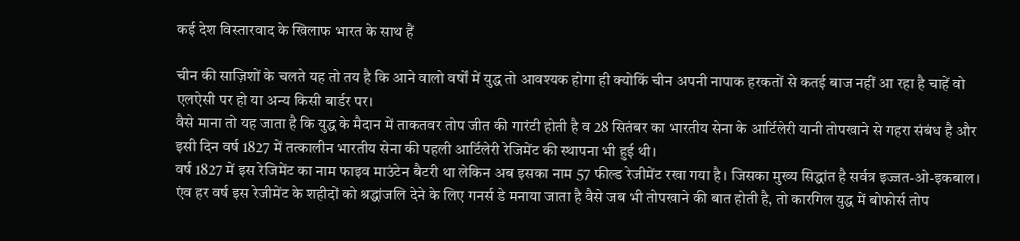कई देश विस्तारवाद के खिलाफ भारत के साथ हैं

चीन की साज़िशों के चलते यह तो तय है कि आने वालो वर्षों में युद्ध तो आवश्यक होगा ही क्योकिं चीन अपनी नापाक हरकतों से कतई बाज नहीं आ रहा है चाहें वो एलऐसी पर हो या अन्य किसी बार्डर पर।
वैसे माना तो यह जाता है कि युद्ध के मैदान में ताकतवर तोप जीत की गारंटी होती है व 28 सितंबर का भारतीय सेना के आर्टिलेरी यानी तोपखाने से गहरा संबंध है और इसी दिन वर्ष 1827 में तत्कालीन भारतीय सेना की पहली आर्टिलेरी रेजिमेंट की स्थापना भी हुई थी।
वर्ष 1827 में इस रेजिमेंट का नाम फाइव माउंटेन बैटरी था लेकिन अब इसका नाम 57 फील्ड रेजीमेंट रखा गया है। जिसका मुख्य सिद्धांत है सर्वत्र इज्जत-ओ-इकबाल। एंव हर वर्ष इस रेजीमेंट के शहीदों को श्रद्धांजलि देने के लिए गनर्स डे मनाया जाता है वैसे जब भी तोपखाने की बात होती है, तो कारगिल युद्ध में बोफोर्स तोप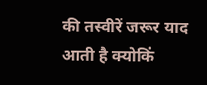की तस्वीरें जरूर याद आती है क्योकिं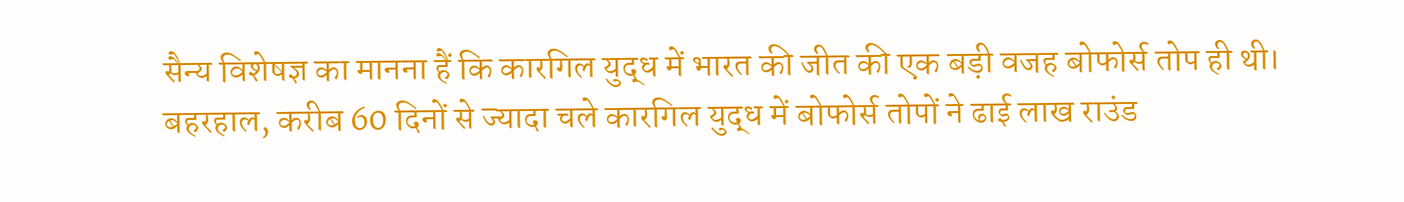सैन्य विशेषज्ञ का मानना हैं कि कारगिल युद्ध में भारत की जीत की एक बड़ी वजह बोफोर्स तोप ही थी।
बहरहाल, करीब 60 दिनों से ज्यादा चले कारगिल युद्ध में बोफोर्स तोपों ने ढाई लाख राउंड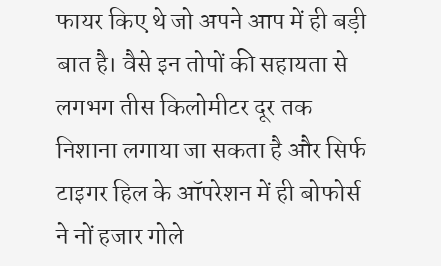फायर किए थे जो अपने आप में ही बड़ी बात है। वैसे इन तोपों की सहायता से लगभग तीस किलोमीटर दूर तक निशाना लगाया जा सकता है और सिर्फ टाइगर हिल के ऑपरेशन में ही बोफोर्स ने नों हजार गोले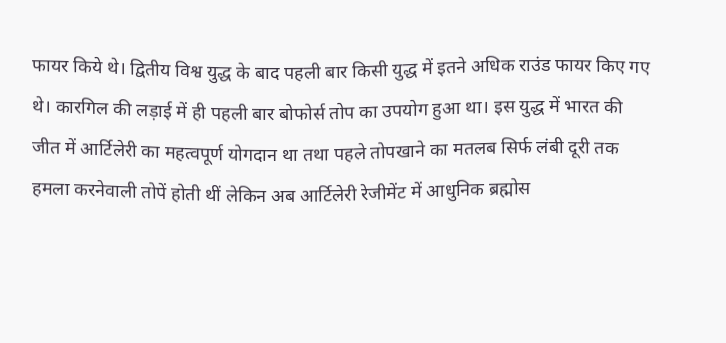फायर किये थे। द्वितीय विश्व युद्ध के बाद पहली बार किसी युद्ध में इतने अधिक राउंड फायर किए गए थे। कारगिल की लड़ाई में ही पहली बार बोफोर्स तोप का उपयोग हुआ था। इस युद्ध में भारत की जीत में आर्टिलेरी का महत्वपूर्ण योगदान था तथा पहले तोपखाने का मतलब सिर्फ लंबी दूरी तक हमला करनेवाली तोपें होती थीं लेकिन अब आर्टिलेरी रेजीमेंट में आधुनिक ब्रह्मोस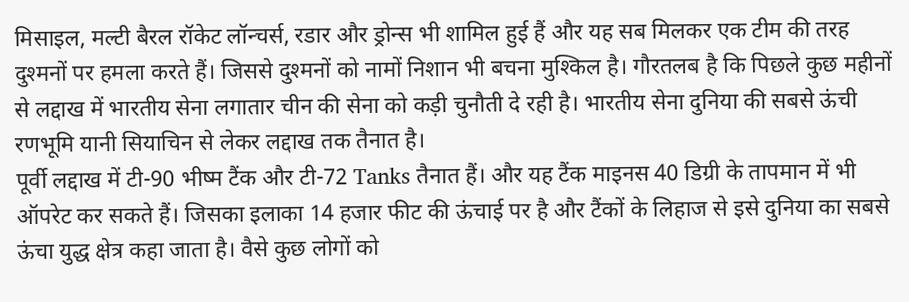मिसाइल, मल्टी बैरल रॉकेट लॉन्चर्स, रडार और ड्रोन्स भी शामिल हुई हैं और यह सब मिलकर एक टीम की तरह दुश्मनों पर हमला करते हैं। जिससे दुश्मनों को नामों निशान भी बचना मुश्किल है। गौरतलब है कि पिछले कुछ महीनों से लद्दाख में भारतीय सेना लगातार चीन की सेना को कड़ी चुनौती दे रही है। भारतीय सेना दुनिया की सबसे ऊंची रणभूमि यानी सियाचिन से लेकर लद्दाख तक तैनात है।
पूर्वी लद्दाख में टी-90 भीष्म टैंक और टी-72 Tanks तैनात हैं। और यह टैंक माइनस 40 डिग्री के तापमान में भी ऑपरेट कर सकते हैं। जिसका इलाका 14 हजार फीट की ऊंचाई पर है और टैंकों के लिहाज से इसे दुनिया का सबसे ऊंचा युद्ध क्षेत्र कहा जाता है। वैसे कुछ लोगों को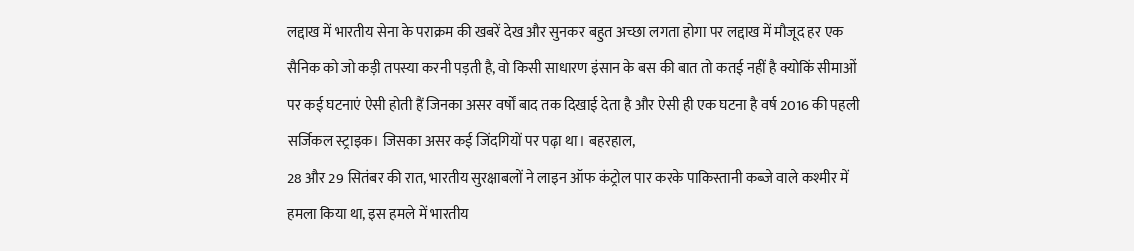लद्दाख में भारतीय सेना के पराक्रम की खबरें देख और सुनकर बहुत अच्छा लगता होगा पर लद्दाख में मौजूद हर एक सैनिक को जो कड़ी तपस्या करनी पड़ती है, वो किसी साधारण इंसान के बस की बात तो कतई नहीं है क्योकिं सीमाओं पर कई घटनाएं ऐसी होती हैं जिनका असर वर्षों बाद तक दिखाई देता है और ऐसी ही एक घटना है वर्ष 2016 की पहली सर्जिकल स्ट्राइक। जिसका असर कई जिंदगियों पर पढ़ा था। बहरहाल,
28 और 29 सितंबर की रात, भारतीय सुरक्षाबलों ने लाइन ऑफ कंट्रोल पार करके पाकिस्तानी कब्जे वाले कश्मीर में हमला किया था, इस हमले में भारतीय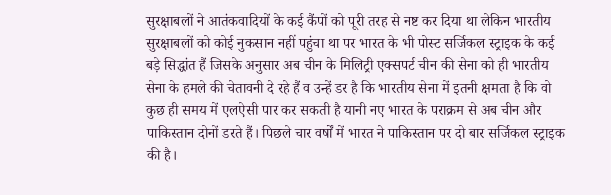सुरक्षाबलों ने आतंकवादियों के कई कैंपों को पूरी तरह से नष्ट कर दिया था लेकिन भारतीय सुरक्षाबलों को कोई नुकसान नहीं पहुंचा था पर भारत के भी पोस्ट सर्जिकल स्ट्राइक के कई बड़े सिद्धांत हैं जिसके अनुसार अब चीन के मिलिट्री एक्सपर्ट चीन की सेना को ही भारतीय सेना के हमले की चेतावनी दे रहे हैं व उन्हें डर है कि भारतीय सेना में इतनी क्षमता है कि वो कुछ ही समय में एलऐसी पार कर सकती है यानी नए भारत के पराक्रम से अब चीन और पाकिस्तान दोनों डरते हैं। पिछले चार वर्षों में भारत ने पाकिस्तान पर दो बार सर्जिकल स्ट्राइक की है।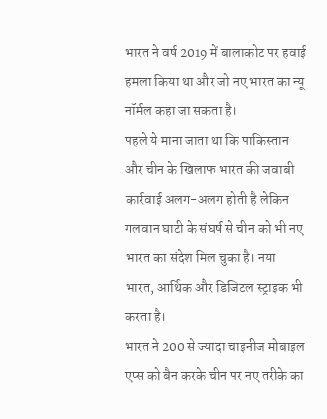भारत ने वर्ष 2019 में बालाकोट पर हवाई हमला किया था और जो नए भारत का न्यू नॉर्मल कहा जा सकता है।
पहले ये माना जाता था कि पाकिस्तान और चीन के खिलाफ भारत की जवाबी कार्रवाई अलग-अलग होती है लेकिन गलवान घाटी के संघर्ष से चीन को भी नए भारत का संदेश मिल चुका है। नया भारत, आर्थिक और डिजिटल स्ट्राइक भी करता है।
भारत ने 200 से ज्यादा चाइनीज मोबाइल एप्स को बैन करके चीन पर नए तरीके का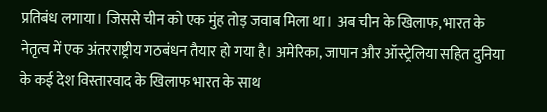प्रतिबंध लगाया। जिससे चीन को एक मुंह तोड़ जवाब मिला था। अब चीन के खिलाफ, भारत के नेतृत्व में एक अंतरराष्ट्रीय गठबंधन तैयार हो गया है। अमेरिका, जापान और ऑस्ट्रेलिया सहित दुनिया के कई देश विस्तारवाद के खिलाफ भारत के साथ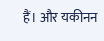हैं। और यकीनन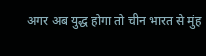अगर अब युद्ध होगा तो चीन भारत से मुंह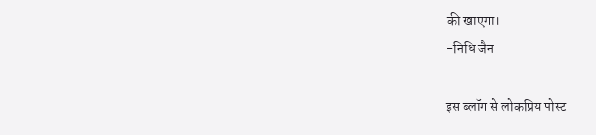की खाएगा।
-निधि जैन

इस ब्लॉग से लोकप्रिय पोस्ट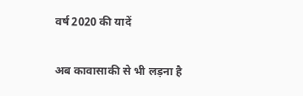वर्ष 2020 की यादें

अब कावासाकी से भी लड़ना है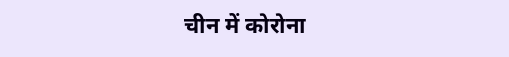चीन में कोरोना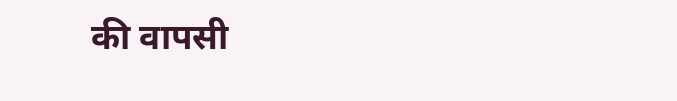की वापसी